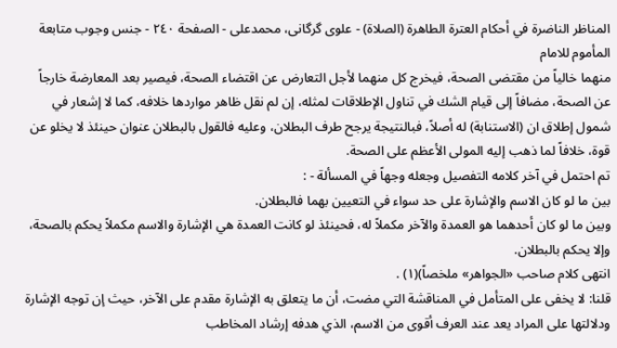المناظر الناضرة في أحکام العترة الطاهرة (الصلاة) - علوی گرگانی، محمدعلی - الصفحة ٢٤٠ - جنس وجوب متابعة المأموم للامام
منهما خالياً من مقتضى الصحة، فيخرج كل منهما لأجل التعارض عن اقتضاء الصحة، فيصير بعد المعارضة خارجاً عن الصحة، مضافاً إلى قيام الشك في تناول الإطلاقات لمثله، إن لم نقل ظاهر مواردها خلافه، كما لا إشعار في شمول إطلاق ان (الاستنابة) له أصلاً، فبالنتيجة يرجح طرف البطلان، وعليه فالقول بالبطلان عنوان حينئذ لا يخلو عن قوة، خلافاً لما ذهب إليه المولى الأعظم على الصحة.
تم احتمل في آخر كلامه التفصيل وجعله وجهاً في المسألة - :
بين ما لو كان الاسم والإشارة على حد سواء في التعيين بهما فالبطلان.
وبين ما لو كان أحدهما هو العمدة والآخر مكملاً له، فحينئذ لو كانت العمدة هي الإشارة والاسم مكملاً يحكم بالصحة، وإلا يحكم بالبطلان.
انتهى كلام صاحب «الجواهر» ملخصاً)(١) .
قلنا: لا يخفى على المتأمل في المناقشة التي مضت، أن ما يتعلق به الإشارة مقدم على الآخر، حيث إن توجه الإشارة ودلالتها على المراد يعد عند العرف أقوى من الاسم، الذي هدفه إرشاد المخاطب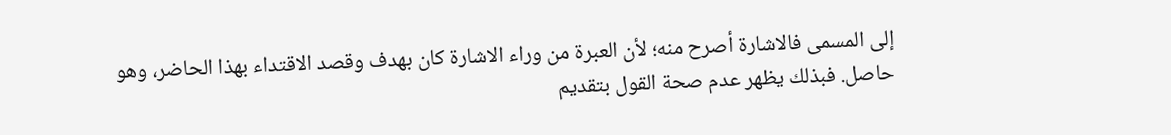إلى المسمى فالاشارة أصرح منه؛ لأن العبرة من وراء الاشارة كان بهدف وقصد الاقتداء بهذا الحاضر، وهو حاصل. فبذلك يظهر عدم صحة القول بتقديم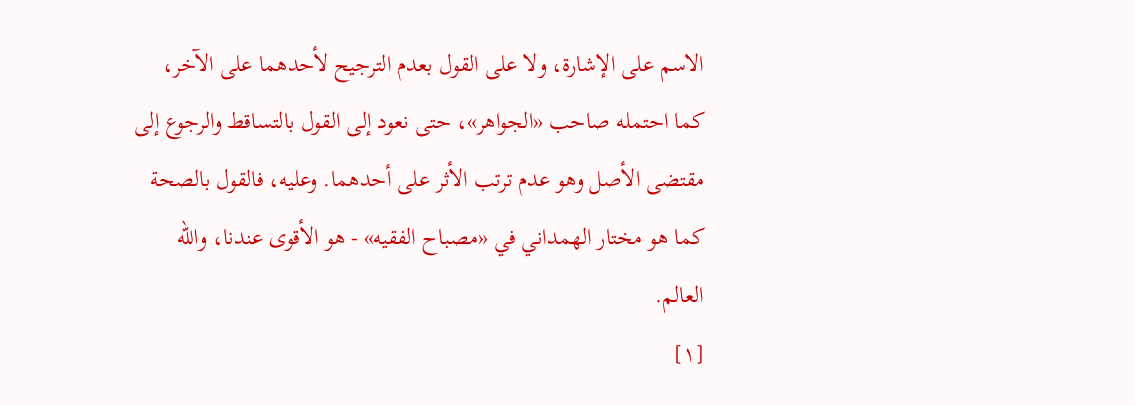الاسم على الإشارة، ولا على القول بعدم الترجيح لأحدهما على الآخر، كما احتمله صاحب «الجواهر»، حتى نعود إلى القول بالتساقط والرجوع إلى مقتضى الأصل وهو عدم ترتب الأثر على أحدهما. وعليه، فالقول بالصحة كما هو مختار الهمداني في «مصباح الفقيه» - هو الأقوى عندنا، والله العالم.
[١]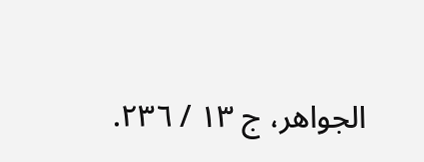الجواهر، ج ١٣ / ٢٣٦.